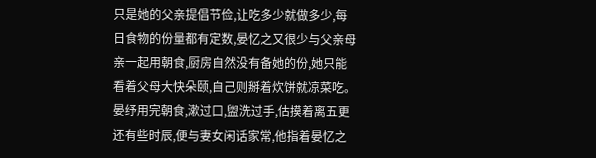只是她的父亲提倡节俭,让吃多少就做多少,每日食物的份量都有定数,晏忆之又很少与父亲母亲一起用朝食,厨房自然没有备她的份,她只能看着父母大快朵颐,自己则掰着炊饼就凉菜吃。
晏纾用完朝食,漱过口,盥洗过手,估摸着离五更还有些时辰,便与妻女闲话家常,他指着晏忆之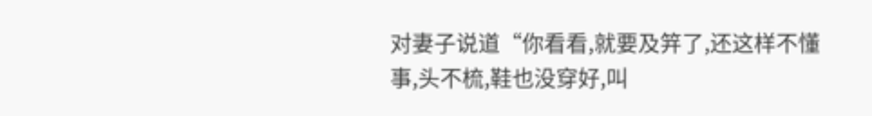对妻子说道“你看看,就要及笄了,还这样不懂事,头不梳,鞋也没穿好,叫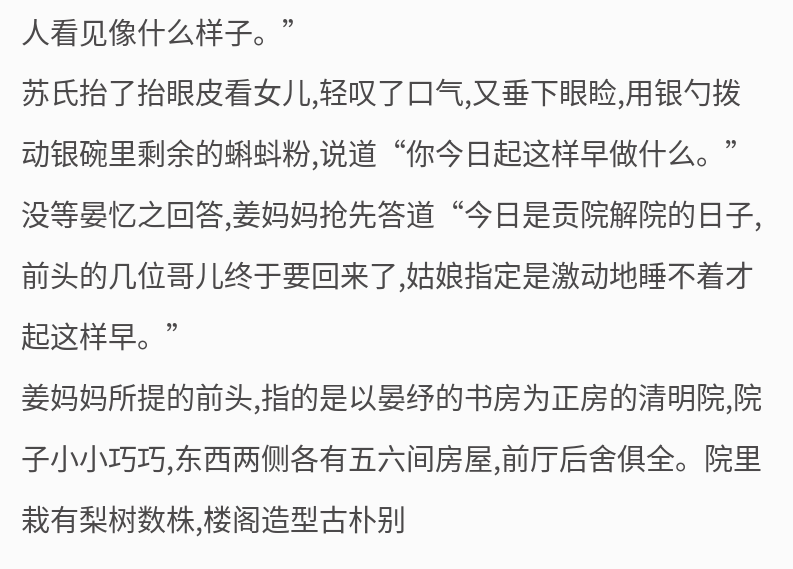人看见像什么样子。”
苏氏抬了抬眼皮看女儿,轻叹了口气,又垂下眼睑,用银勺拨动银碗里剩余的蝌蚪粉,说道“你今日起这样早做什么。”
没等晏忆之回答,姜妈妈抢先答道“今日是贡院解院的日子,前头的几位哥儿终于要回来了,姑娘指定是激动地睡不着才起这样早。”
姜妈妈所提的前头,指的是以晏纾的书房为正房的清明院,院子小小巧巧,东西两侧各有五六间房屋,前厅后舍俱全。院里栽有梨树数株,楼阁造型古朴别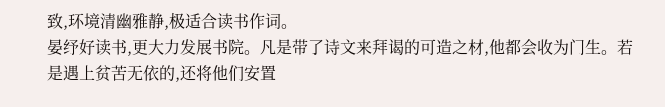致,环境清幽雅静,极适合读书作词。
晏纾好读书,更大力发展书院。凡是带了诗文来拜谒的可造之材,他都会收为门生。若是遇上贫苦无依的,还将他们安置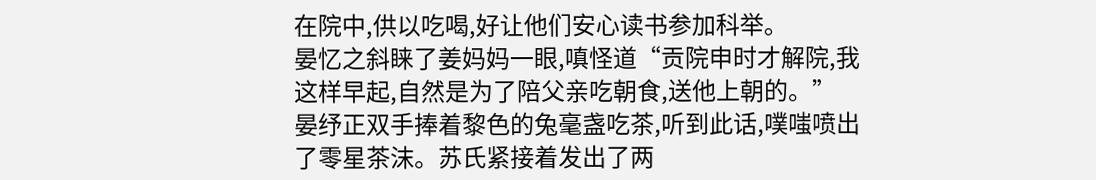在院中,供以吃喝,好让他们安心读书参加科举。
晏忆之斜睐了姜妈妈一眼,嗔怪道“贡院申时才解院,我这样早起,自然是为了陪父亲吃朝食,送他上朝的。”
晏纾正双手捧着黎色的兔毫盏吃茶,听到此话,噗嗤喷出了零星茶沫。苏氏紧接着发出了两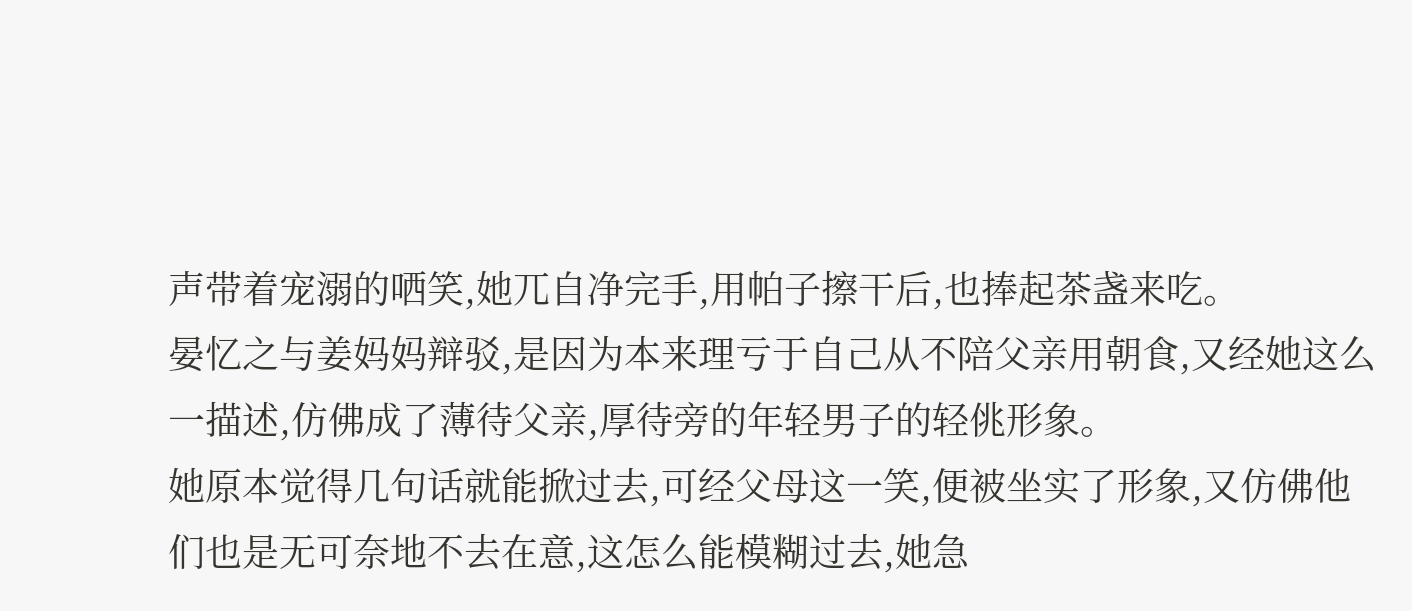声带着宠溺的哂笑,她兀自净完手,用帕子擦干后,也捧起茶盏来吃。
晏忆之与姜妈妈辩驳,是因为本来理亏于自己从不陪父亲用朝食,又经她这么一描述,仿佛成了薄待父亲,厚待旁的年轻男子的轻佻形象。
她原本觉得几句话就能掀过去,可经父母这一笑,便被坐实了形象,又仿佛他们也是无可奈地不去在意,这怎么能模糊过去,她急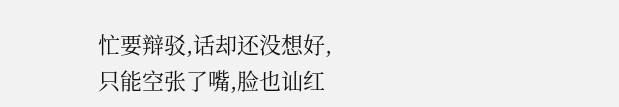忙要辩驳,话却还没想好,只能空张了嘴,脸也讪红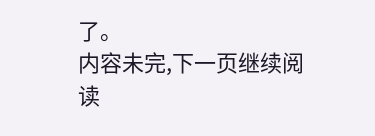了。
内容未完,下一页继续阅读